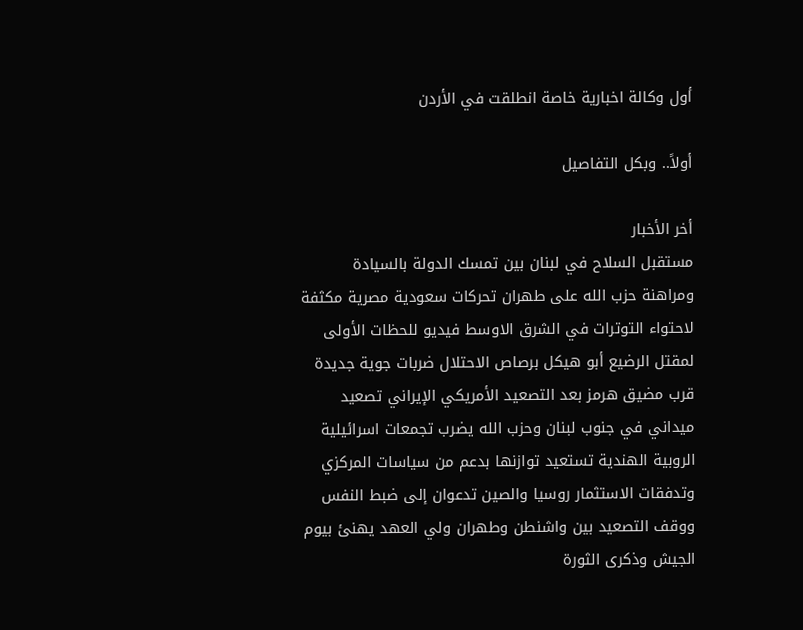أول وكالة اخبارية خاصة انطلقت في الأردن

أولاً.. وبكل التفاصيل

أخر الأخبار
مستقبل السلاح في لبنان بين تمسك الدولة بالسيادة ومراهنة حزب الله على طهران تحركات سعودية مصرية مكثفة لاحتواء التوترات في الشرق الاوسط فيديو للحظات الأولى لمقتل الرضيع أبو هيكل برصاص الاحتلال ضربات جوية جديدة قرب مضيق هرمز بعد التصعيد الأمريكي الإيراني تصعيد ميداني في جنوب لبنان وحزب الله يضرب تجمعات اسرائيلية الروبية الهندية تستعيد توازنها بدعم من سياسات المركزي وتدفقات الاستثمار روسيا والصين تدعوان إلى ضبط النفس ووقف التصعيد بين واشنطن وطهران ولي العهد يهنئ بيوم الجيش وذكرى الثورة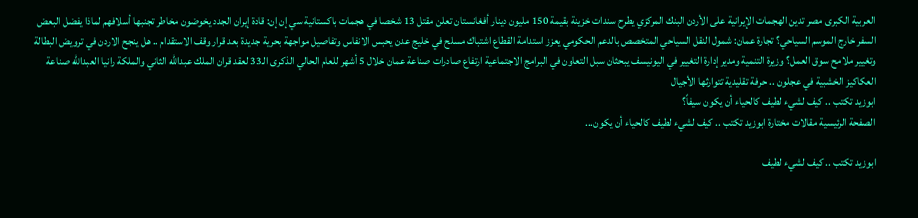العربية الكبرى مصر تدين الهجمات الإيرانية على الأردن البنك المركزي يطرح سندات خزينة بقيمة 150 مليون دينار أفغانستان تعلن مقتل 13 شخصا في هجمات باكستانية سي إن إن: قادة إيران الجدد يخوضون مخاطر تجنبها أسلافهم لماذا يفضل البعض السفر خارج الموسم السياحي؟ تجارة عمان: شمول النقل السياحي المتخصص بالدعم الحكومي يعزز استدامة القطاع اشتباك مسلح في خليج عدن يحبس الانفاس وتفاصيل مواجهة بحرية جديدة بعد قرار وقف الاستقدام .. هل ينجح الاردن في ترويض البطالة وتغيير ملامح سوق العمل؟ وزيرة التنمية ومدير إدارة التغيير في اليونيسف يبحثان سبل التعاون في البرامج الاجتماعية ارتفاع صادرات صناعة عمان خلال 5 أشهر للعام الحالي الذكرى الـ33 لعقد قران الملك عبدالله الثاني والملكة رانيا العبدالله صناعة العكاكيز الخشبية في عجلون .. حرفة تقليدية تتوارثها الأجيال
ابوزيد تكتب .. كيف لشيء لطيف كالحياء أن يكون سيفاً؟
الصفحة الرئيسية مقالات مختارة ابوزيد تكتب .. كيف لشيء لطيف كالحياء أن يكون...

ابوزيد تكتب .. كيف لشيء لطيف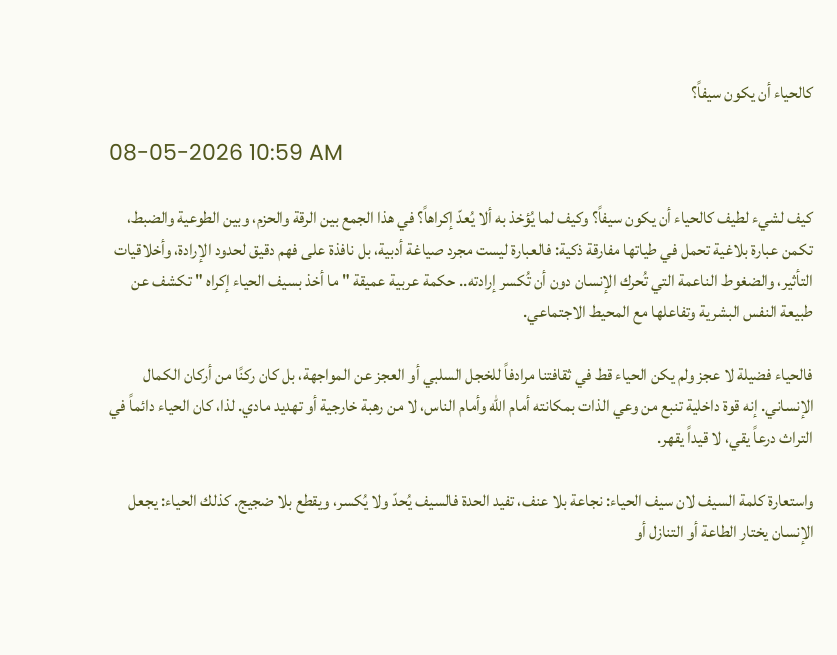كالحياء أن يكون سيفاً؟

08-05-2026 10:59 AM

كيف لشيء لطيف كالحياء أن يكون سيفاً؟ وكيف لما يُؤخذ به ألا يُعدّ إكراهاً؟ في هذا الجمع بين الرقة والحزم، وبين الطوعية والضبط، تكمن عبارة بلاغية تحمل في طياتها مفارقة ذكية: فالعبارة ليست مجرد صياغة أدبية، بل نافذة على فهم دقيق لحدود الإرادة، وأخلاقيات التأثير، والضغوط الناعمة التي تُحرك الإنسان دون أن تُكسر إرادته.. حكمة عربية عميقة " ما أخذ بسيف الحياء إكراه " تكشف عن طبيعة النفس البشرية وتفاعلها مع المحيط الاجتماعي.

فالحياء فضيلة لا عجز ولم يكن الحياء قط في ثقافتنا مرادفاً للخجل السلبي أو العجز عن المواجهة، بل كان ركنًا من أركان الكمال الإنساني. إنه قوة داخلية تنبع من وعي الذات بمكانته أمام الله وأمام الناس، لا من رهبة خارجية أو تهديد مادي. لذا، كان الحياء دائماً في التراث درعاً يقي، لا قيداً يقهر.

واستعارة كلمة السيف لان سيف الحياء: نجاعة بلا عنف، تفيد الحدة فالسيف يُحدّ ولا يُكسر، ويقطع بلا ضجيج. كذلك الحياء: يجعل الإنسان يختار الطاعة أو التنازل أو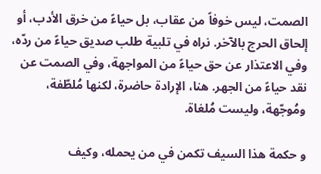الصمت، ليس خوفاً من عقاب، بل حياءً من خرق الأدب، أو إلحاق الحرج بالآخر. نراه في تلبية طلب صديق حياءً من ردّه، وفي الاعتذار عن حق حياءً من المواجهة، وفي الصمت عن نقد حياءً من الجهر. هنا، الإرادة حاضرة، لكنها مُلطّفة، ومُوجّهة، وليست مُلغاة.

و حكمة هذا السيف تكمن في من يحمله، وكيف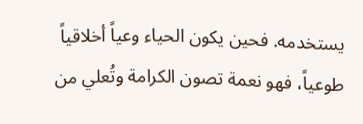يستخدمه. فحين يكون الحياء وعياً أخلاقياً طوعياً، فهو نعمة تصون الكرامة وتُعلي من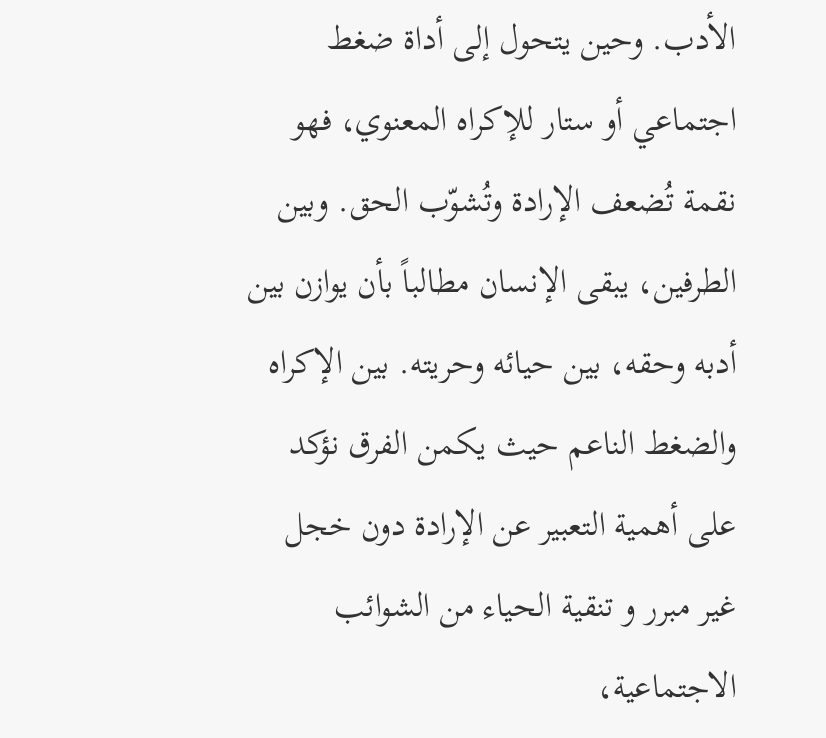الأدب. وحين يتحول إلى أداة ضغط اجتماعي أو ستار للإكراه المعنوي، فهو نقمة تُضعف الإرادة وتُشوّب الحق. وبين الطرفين، يبقى الإنسان مطالباً بأن يوازن بين أدبه وحقه، بين حيائه وحريته. بين الإكراه والضغط الناعم حيث يكمن الفرق نؤكد على أهمية التعبير عن الإرادة دون خجل غير مبرر و تنقية الحياء من الشوائب الاجتماعية،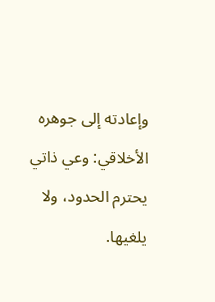وإعادته إلى جوهره الأخلاقي: وعي ذاتي يحترم الحدود، ولا يلغيها.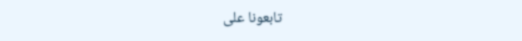تابعونا على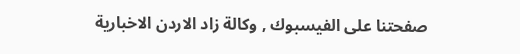صفحتنا على الفيسبوك , وكالة زاد الاردن الاخبارية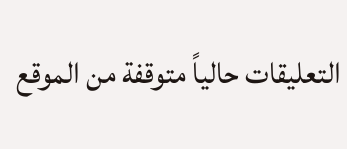التعليقات حالياً متوقفة من الموقع